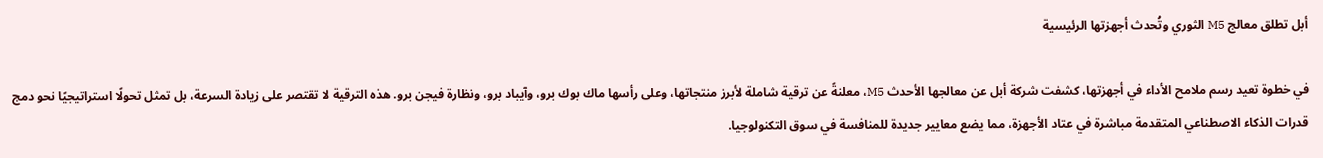أبل تطلق معالج M5 الثوري وتُحدث أجهزتها الرئيسية

في خطوة تعيد رسم ملامح الأداء في أجهزتها، كشفت شركة أبل عن معالجها الأحدث M5، معلنةً عن ترقية شاملة لأبرز منتجاتها، وعلى رأسها ماك بوك برو، وآيباد برو، ونظارة فيجن برو. هذه الترقية لا تقتصر على زيادة السرعة، بل تمثل تحولًا استراتيجيًا نحو دمج قدرات الذكاء الاصطناعي المتقدمة مباشرة في عتاد الأجهزة، مما يضع معايير جديدة للمنافسة في سوق التكنولوجيا.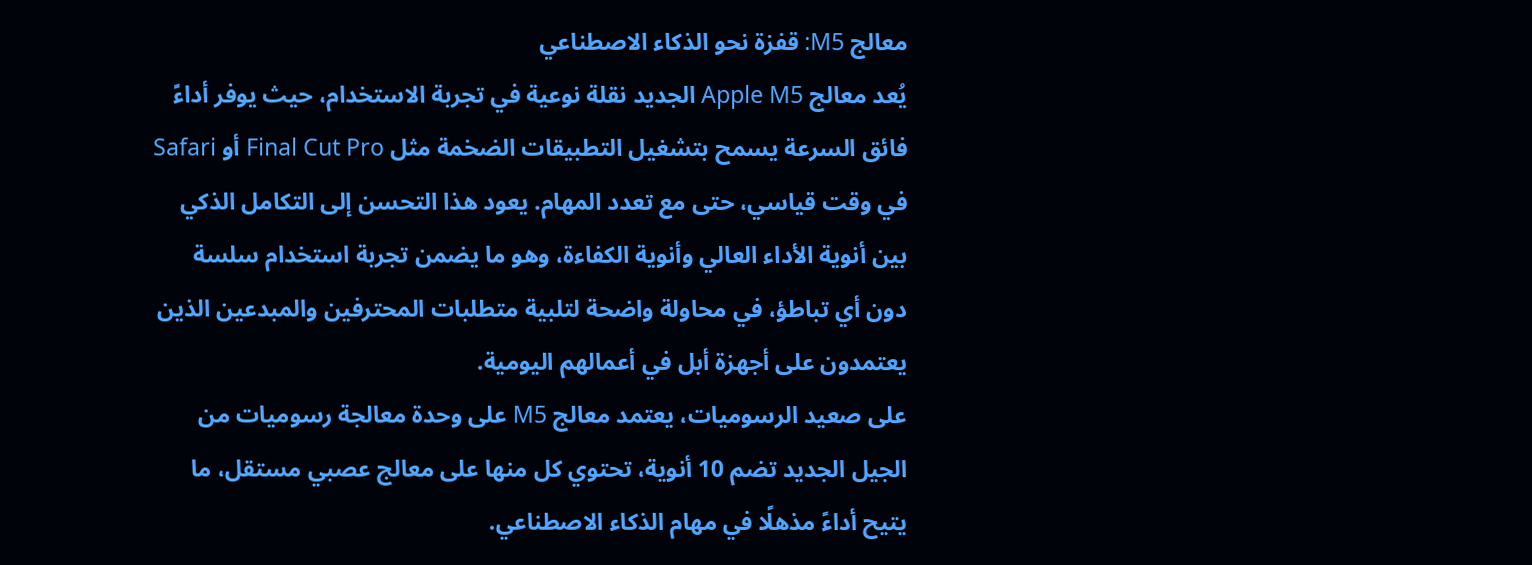معالج M5: قفزة نحو الذكاء الاصطناعي
يُعد معالج Apple M5 الجديد نقلة نوعية في تجربة الاستخدام، حيث يوفر أداءً فائق السرعة يسمح بتشغيل التطبيقات الضخمة مثل Final Cut Pro أو Safari في وقت قياسي، حتى مع تعدد المهام. يعود هذا التحسن إلى التكامل الذكي بين أنوية الأداء العالي وأنوية الكفاءة، وهو ما يضمن تجربة استخدام سلسة دون أي تباطؤ، في محاولة واضحة لتلبية متطلبات المحترفين والمبدعين الذين يعتمدون على أجهزة أبل في أعمالهم اليومية.
على صعيد الرسوميات، يعتمد معالج M5 على وحدة معالجة رسوميات من الجيل الجديد تضم 10 أنوية، تحتوي كل منها على معالج عصبي مستقل، ما يتيح أداءً مذهلًا في مهام الذكاء الاصطناعي.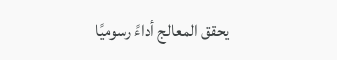يحقق المعالج أداءً رسوميًا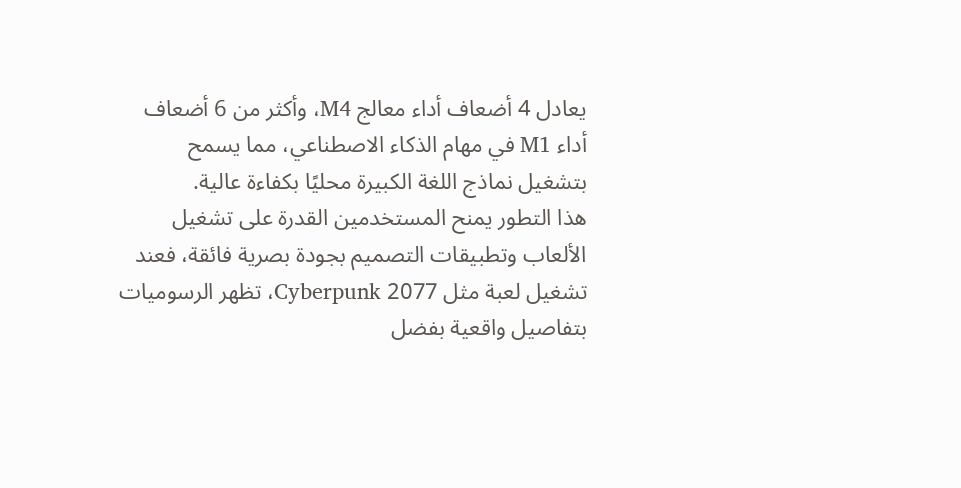يعادل 4 أضعاف أداء معالج M4، وأكثر من 6 أضعاف أداء M1 في مهام الذكاء الاصطناعي، مما يسمح بتشغيل نماذج اللغة الكبيرة محليًا بكفاءة عالية.
هذا التطور يمنح المستخدمين القدرة على تشغيل الألعاب وتطبيقات التصميم بجودة بصرية فائقة، فعند تشغيل لعبة مثل Cyberpunk 2077، تظهر الرسوميات بتفاصيل واقعية بفضل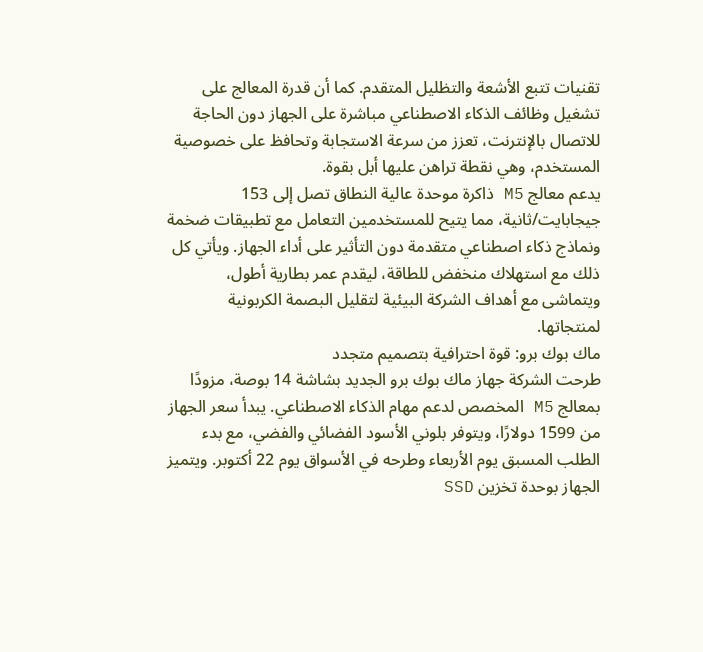تقنيات تتبع الأشعة والتظليل المتقدم. كما أن قدرة المعالج على تشغيل وظائف الذكاء الاصطناعي مباشرة على الجهاز دون الحاجة للاتصال بالإنترنت، تعزز من سرعة الاستجابة وتحافظ على خصوصية المستخدم، وهي نقطة تراهن عليها أبل بقوة.
يدعم معالج M5 ذاكرة موحدة عالية النطاق تصل إلى 153 جيجابايت/ثانية، مما يتيح للمستخدمين التعامل مع تطبيقات ضخمة ونماذج ذكاء اصطناعي متقدمة دون التأثير على أداء الجهاز. ويأتي كل ذلك مع استهلاك منخفض للطاقة، ليقدم عمر بطارية أطول، ويتماشى مع أهداف الشركة البيئية لتقليل البصمة الكربونية لمنتجاتها.
ماك بوك برو: قوة احترافية بتصميم متجدد
طرحت الشركة جهاز ماك بوك برو الجديد بشاشة 14 بوصة، مزودًا بمعالج M5 المخصص لدعم مهام الذكاء الاصطناعي. يبدأ سعر الجهاز من 1599 دولارًا، ويتوفر بلوني الأسود الفضائي والفضي، مع بدء الطلب المسبق يوم الأربعاء وطرحه في الأسواق يوم 22 أكتوبر. ويتميز الجهاز بوحدة تخزين SSD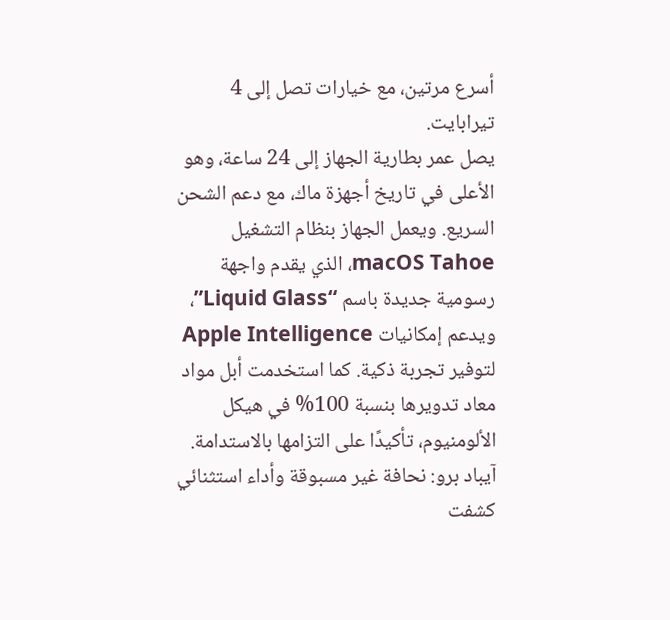أسرع مرتين، مع خيارات تصل إلى 4 تيرابايت.
يصل عمر بطارية الجهاز إلى 24 ساعة، وهو الأعلى في تاريخ أجهزة ماك، مع دعم الشحن السريع. ويعمل الجهاز بنظام التشغيل macOS Tahoe، الذي يقدم واجهة رسومية جديدة باسم “Liquid Glass”، ويدعم إمكانيات Apple Intelligence لتوفير تجربة ذكية. كما استخدمت أبل مواد معاد تدويرها بنسبة 100% في هيكل الألومنيوم، تأكيدًا على التزامها بالاستدامة.
آيباد برو: نحافة غير مسبوقة وأداء استثنائي
كشفت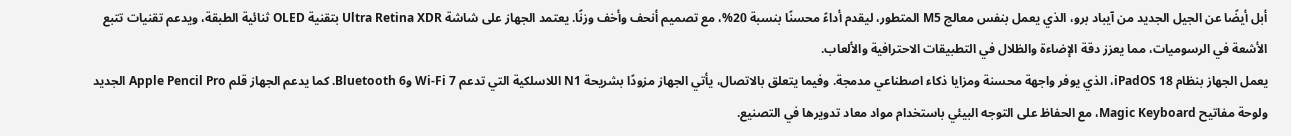أبل أيضًا عن الجيل الجديد من آيباد برو، الذي يعمل بنفس معالج M5 المتطور، ليقدم أداءً محسنًا بنسبة 20%، مع تصميم أنحف وأخف وزنًا. يعتمد الجهاز على شاشة Ultra Retina XDR بتقنية OLED ثنائية الطبقة، ويدعم تقنيات تتبع الأشعة في الرسوميات، مما يعزز دقة الإضاءة والظلال في التطبيقات الاحترافية والألعاب.
يعمل الجهاز بنظام iPadOS 18، الذي يوفر واجهة محسنة ومزايا ذكاء اصطناعي مدمجة. وفيما يتعلق بالاتصال، يأتي الجهاز مزودًا بشريحة N1 اللاسلكية التي تدعم Wi-Fi 7 وBluetooth 6. كما يدعم الجهاز قلم Apple Pencil Pro الجديد ولوحة مفاتيح Magic Keyboard، مع الحفاظ على التوجه البيئي باستخدام مواد معاد تدويرها في التصنيع.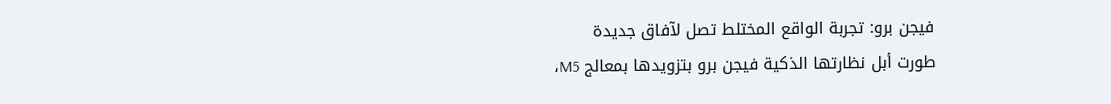فيجن برو: تجربة الواقع المختلط تصل لآفاق جديدة
طورت أبل نظارتها الذكية فيجن برو بتزويدها بمعالج M5،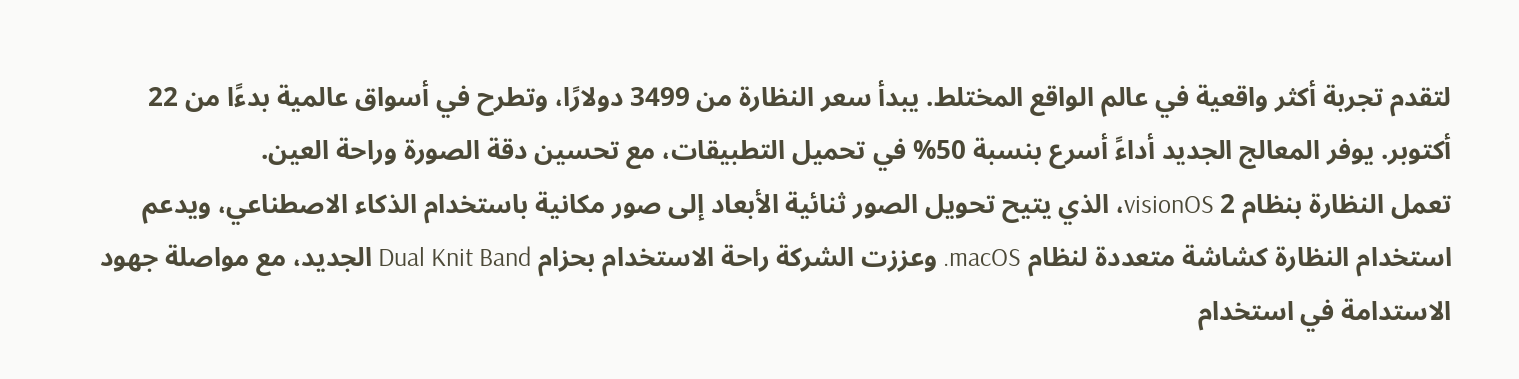لتقدم تجربة أكثر واقعية في عالم الواقع المختلط. يبدأ سعر النظارة من 3499 دولارًا، وتطرح في أسواق عالمية بدءًا من 22 أكتوبر. يوفر المعالج الجديد أداءً أسرع بنسبة 50% في تحميل التطبيقات، مع تحسين دقة الصورة وراحة العين.
تعمل النظارة بنظام visionOS 2، الذي يتيح تحويل الصور ثنائية الأبعاد إلى صور مكانية باستخدام الذكاء الاصطناعي، ويدعم استخدام النظارة كشاشة متعددة لنظام macOS. وعززت الشركة راحة الاستخدام بحزام Dual Knit Band الجديد، مع مواصلة جهود الاستدامة في استخدام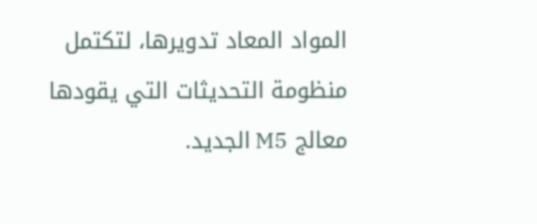المواد المعاد تدويرها، لتكتمل منظومة التحديثات التي يقودها معالج M5 الجديد.